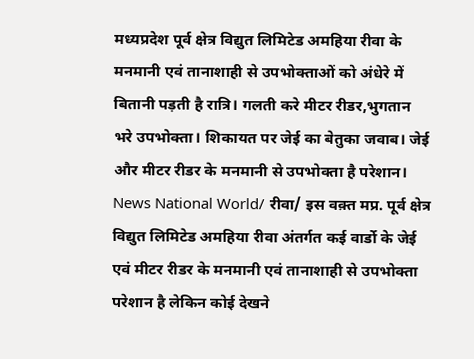मध्यप्रदेश पूर्व क्षेत्र विद्युत लिमिटेड अमहिया रीवा के मनमानी एवं तानाशाही से उपभोक्ताओं को अंधेरे में बितानी पड़ती है रात्रि। गलती करे मीटर रीडर,भुगतान भरे उपभोक्ता। शिकायत पर जेई का बेतुका जवाब। जेई और मीटर रीडर के मनमानी से उपभोक्ता है परेशान। News National World/ रीवा/ इस वक़्त मप्र. पूर्व क्षेत्र विद्युत लिमिटेड अमहिया रीवा अंतर्गत कई वार्डो के जेई एवं मीटर रीडर के मनमानी एवं तानाशाही से उपभोक्ता परेशान है लेकिन कोई देखने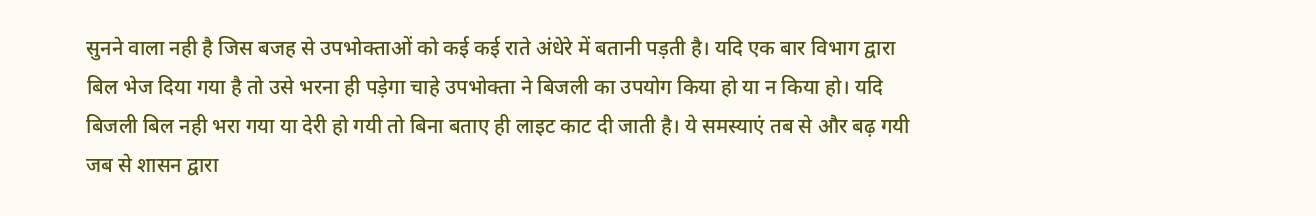सुनने वाला नही है जिस बजह से उपभोक्ताओं को कई कई राते अंधेरे में बतानी पड़ती है। यदि एक बार विभाग द्वारा बिल भेज दिया गया है तो उसे भरना ही पड़ेगा चाहे उपभोक्ता ने बिजली का उपयोग किया हो या न किया हो। यदि बिजली बिल नही भरा गया या देरी हो गयी तो बिना बताए ही लाइट काट दी जाती है। ये समस्याएं तब से और बढ़ गयी जब से शासन द्वारा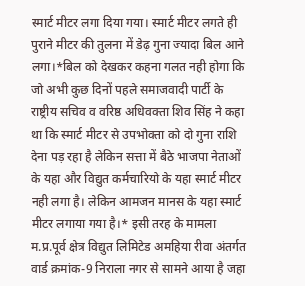स्मार्ट मीटर लगा दिया गया। स्मार्ट मीटर लगते ही पुराने मीटर की तुलना में डेढ़ गुना ज्यादा बिल आने लगा।*बिल को देखकर कहना गलत नही होगा कि जो अभी कुछ दिनों पहले समाजवादी पार्टी के राष्ट्रीय सचिव व वरिष्ठ अधिवक्ता शिव सिंह ने कहा था कि स्मार्ट मीटर से उपभोक्ता को दो गुना राशि देना पड़ रहा है लेकिन सत्ता में बैठे भाजपा नेताओं के यहा और विद्युत कर्मचारियो के यहा स्मार्ट मीटर नही लगा है। लेकिन आमजन मानस के यहा स्मार्ट मीटर लगाया गया है।* इसी तरह के मामला म.प्र.पूर्व क्षेत्र विद्युत लिमिटेड अमहिया रीवा अंतर्गत वार्ड क्रमांक-9 निराला नगर से सामने आया है जहा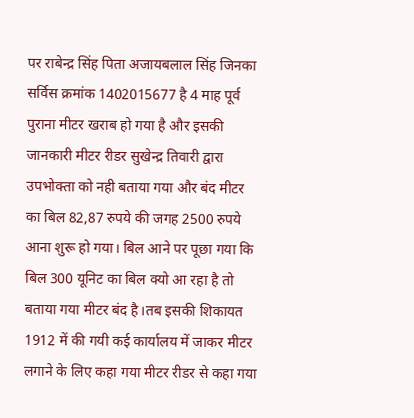पर राबेन्द्र सिंह पिता अजायबलाल सिंह जिनका सर्विस क्रमांक 1402015677 है 4 माह पूर्व पुराना मीटर खराब हो गया है और इसकी जानकारी मीटर रीडर सुखेन्द्र तिवारी द्वारा उपभोक्ता को नही बताया गया और बंद मीटर का बिल 82,87 रुपये की जगह 2500 रुपये आना शुरू हो गया। बिल आने पर पूछा गया कि बिल 300 यूनिट का बिल क्यो आ रहा है तो बताया गया मीटर बंद है।तब इसकी शिकायत 1912 में की गयी कई कार्यालय में जाकर मीटर लगाने के लिए कहा गया मीटर रीडर से कहा गया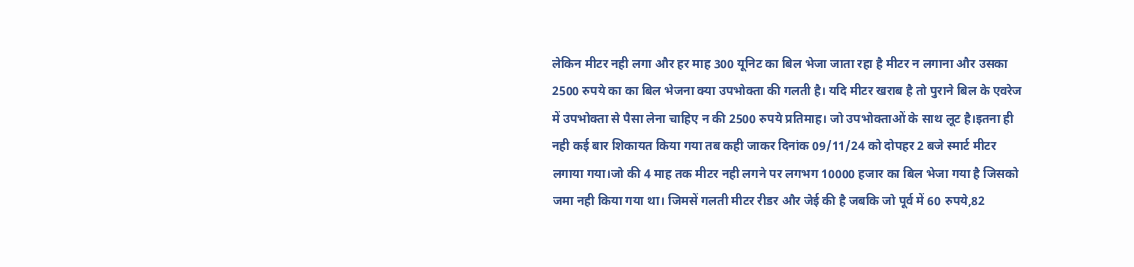लेकिन मीटर नही लगा और हर माह 300 यूनिट का बिल भेजा जाता रहा है मीटर न लगाना और उसका 2500 रुपये का का बिल भेजना क्या उपभोक्ता की गलती है। यदि मीटर खराब है तो पुराने बिल के एवरेज में उपभोक्ता से पैसा लेना चाहिए न की 2500 रुपये प्रतिमाह। जो उपभोक्ताओं के साथ लूट है।इतना ही नही कई बार शिकायत किया गया तब कही जाकर दिनांक 09/11/24 को दोपहर 2 बजे स्मार्ट मीटर लगाया गया।जो की 4 माह तक मीटर नही लगने पर लगभग 10000 हजार का बिल भेजा गया है जिसको जमा नही किया गया था। जिमसें गलती मीटर रीडर और जेई की है जबकि जो पूर्व में 60 रुपये,82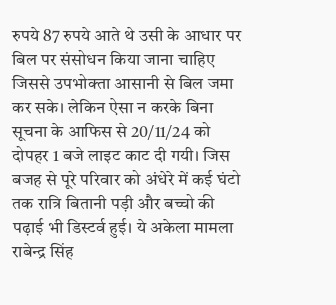रुपये 87 रुपये आते थे उसी के आधार पर बिल पर संसोधन किया जाना चाहिए जिससे उपभोक्ता आसानी से बिल जमा कर सके। लेकिन ऐसा न करके बिना सूचना के आफिस से 20/11/24 को दोपहर 1 बजे लाइट काट दी गयी। जिस बजह से पूरे परिवार को अंधेरे में कई घंटो तक रात्रि बितानी पड़ी और बच्चो की पढ़ाई भी डिस्टर्व हुई। ये अकेला मामला राबेन्द्र सिंह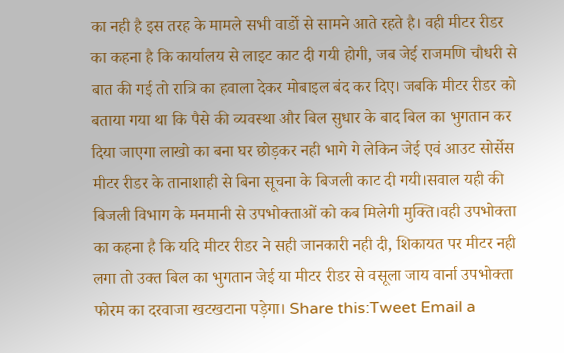का नही है इस तरह के मामले सभी वार्डो से सामने आते रहते है। वही मीटर रीडर का कहना है कि कार्यालय से लाइट काट दी गयी होगी, जब जेई राजमणि चौधरी से बात की गई तो रात्रि का हवाला देकर मोबाइल बंद कर दिए। जबकि मीटर रीडर को बताया गया था कि पैसे की व्यवस्था और बिल सुधार के बाद बिल का भुगतान कर दिया जाएगा लाखो का बना घर छोड़कर नही भागे गे लेकिन जेई एवं आउट सोर्सेस मीटर रीडर के तानाशाही से बिना सूचना के बिजली काट दी गयी।सवाल यही की बिजली विभाग के मनमानी से उपभोक्ताओं को कब मिलेगी मुक्ति।वही उपभोक्ता का कहना है कि यदि मीटर रीडर ने सही जानकारी नही दी, शिकायत पर मीटर नही लगा तो उक्त बिल का भुगतान जेई या मीटर रीडर से वसूला जाय वार्ना उपभोक्ता फोरम का दरवाजा खटखटाना पड़ेगा। Share this:Tweet Email a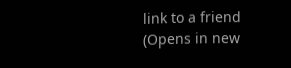link to a friend (Opens in new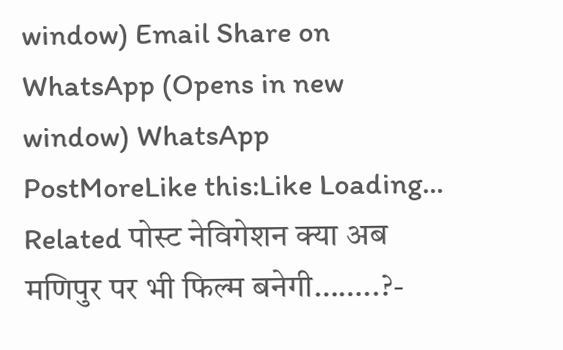window) Email Share on WhatsApp (Opens in new window) WhatsApp PostMoreLike this:Like Loading… Related पोस्ट नेविगेशन क्या अब मणिपुर पर भी फिल्म बनेगी……..?-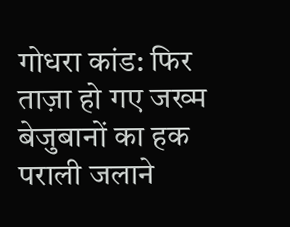गोधरा कांड: फिर ताज़ा हो गए जख्म बेजुबानों का हक पराली जलाने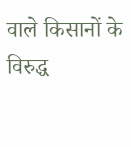वाले किसानों के विरुद्ध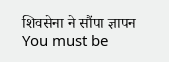शिवसेना ने सौंपा ज्ञापन
You must be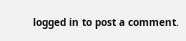logged in to post a comment.